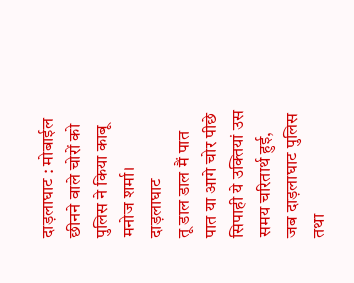दाड़लाघाट : मोबाईल छीनने वाले चोरों को पुलिस ने किया काबू
मनोज शर्मा। दाड़लाघाट
तू डाल डाल मैं पात पात या आगे चोर पीछे सिपाही ये उक्तियां उस समय चरितार्थ हुई, जब दाड़लाघाट पुलिस तथा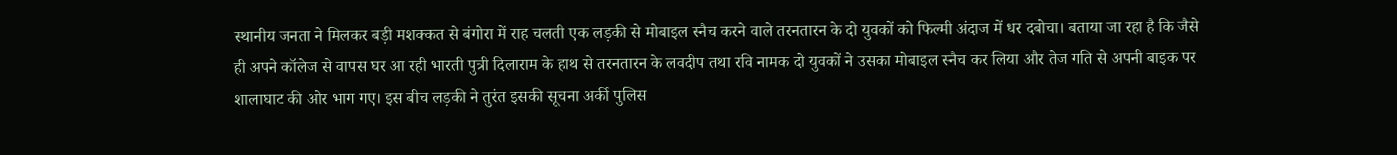स्थानीय जनता ने मिलकर बड़ी मशक्कत से बंगोरा में राह चलती एक लड़की से मोबाइल स्नैच करने वाले तरनतारन के दो युवकों को फिल्मी अंदाज में धर दबोचा। बताया जा रहा है कि जैसे ही अपने कॉलेज से वापस घर आ रही भारती पुत्री दिलाराम के हाथ से तरनतारन के लवदीप तथा रवि नामक दो युवकों ने उसका मोबाइल स्नैच कर लिया और तेज गति से अपनी बाइक पर शालाघाट की ओर भाग गए। इस बीच लड़की ने तुरंत इसकी सूचना अर्की पुलिस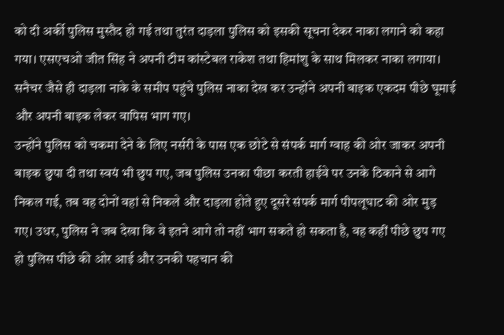को दी अर्की पुलिस मुस्तैद हो गई तथा तुरंत दाड़ला पुलिस को इसकी सूचना देकर नाका लगाने को कहा गया। एसएचओ जीत सिंह ने अपनी टीम कांस्टेबल राकेश तथा हिमांशु के साथ मिलकर नाका लगाया। सनैचर जैसे ही दाड़ला नाके के समीप पहुंचे पुलिस नाका देख कर उन्होंने अपनी बाइक एकदम पीछे घूमाई और अपनी बाइक लेकर वापिस भाग गए।
उन्होंने पुलिस को चकमा देने के लिए नर्सरी के पास एक छोटे से संपर्क मार्ग ग्वाह की ओर जाकर अपनी बाइक छुपा दी तथा स्वयं भी छुप गए, जब पुलिस उनका पीछा करती हाईवे पर उनके ठिकाने से आगे निकल गई, तब वह दोनों वहां से निकले और दाड़ला होते हुए दूसरे संपर्क मार्ग पीपलूघाट की ओर मुड़ गए। उधर, पुलिस ने जब देखा कि वे इतने आगे तो नहीं भाग सकते हो सकता है, वह कहीं पीछे छुप गए हो पुलिस पीछे की ओर आई और उनकी पहचान की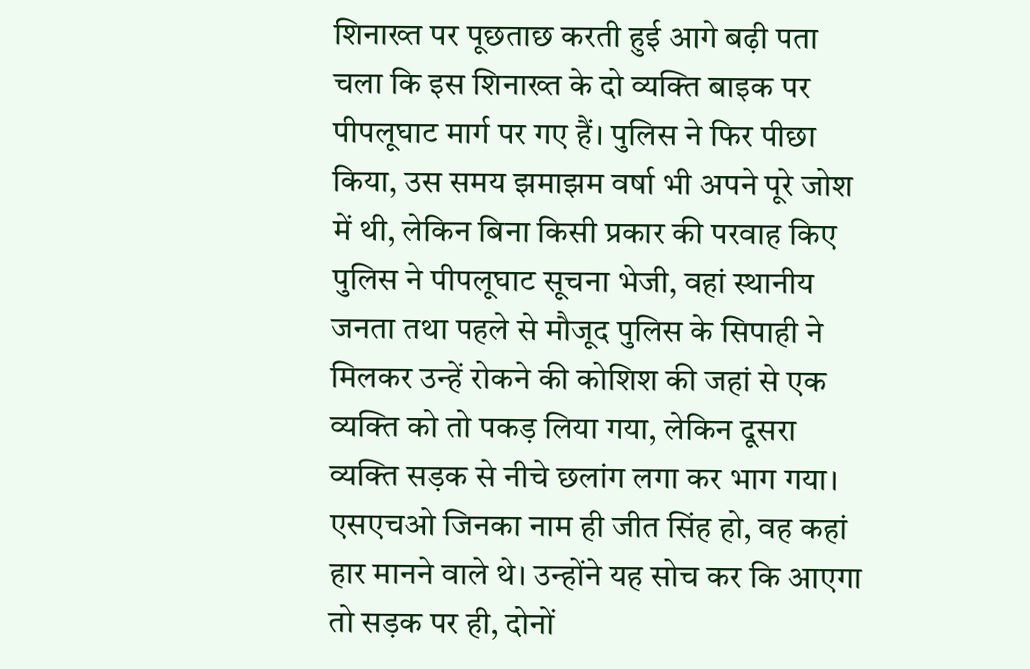शिनाख्त पर पूछताछ करती हुई आगे बढ़ी पता चला कि इस शिनाख्त के दो व्यक्ति बाइक पर पीपलूघाट मार्ग पर गए हैं। पुलिस ने फिर पीछा किया, उस समय झमाझम वर्षा भी अपने पूरे जोश में थी, लेकिन बिना किसी प्रकार की परवाह किए पुलिस ने पीपलूघाट सूचना भेजी, वहां स्थानीय जनता तथा पहले से मौजूद पुलिस के सिपाही ने मिलकर उन्हें रोकने की कोशिश की जहां से एक व्यक्ति को तो पकड़ लिया गया, लेकिन दूसरा व्यक्ति सड़क से नीचे छलांग लगा कर भाग गया।
एसएचओ जिनका नाम ही जीत सिंह हो, वह कहां हार मानने वाले थे। उन्होंने यह सोच कर कि आएगा तो सड़क पर ही, दोनों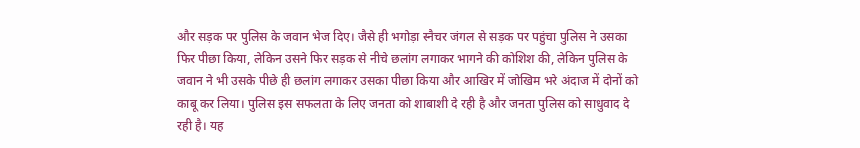और सड़क पर पुलिस के जवान भेज दिए। जैसे ही भगोड़ा स्नैचर जंगल से सड़क पर पहुंचा पुलिस ने उसका फिर पीछा किया, लेकिन उसने फिर सड़क से नीचे छलांग लगाकर भागने की कोशिश की, लेकिन पुलिस के जवान ने भी उसके पीछे ही छलांग लगाकर उसका पीछा किया और आखिर में जोखिम भरे अंदाज में दोनों को काबू कर लिया। पुलिस इस सफलता के लिए जनता को शाबाशी दे रही है और जनता पुलिस को साधुवाद दे रही है। यह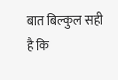बात बिल्कुल सही है कि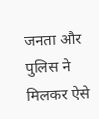जनता और पुलिस ने मिलकर ऐसे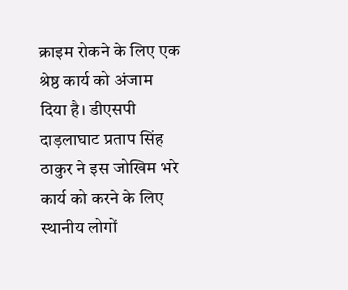क्राइम रोकने के लिए एक श्रेष्ठ कार्य को अंजाम दिया है। डीएसपी दाड़लाघाट प्रताप सिंह ठाकुर ने इस जोखिम भरे कार्य को करने के लिए स्थानीय लोगों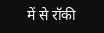में से रॉकी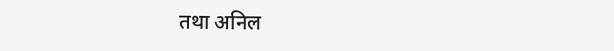तथा अनिल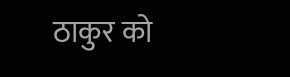ठाकुर को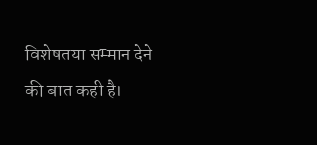विशेषतया सम्मान देने की बात कही है।